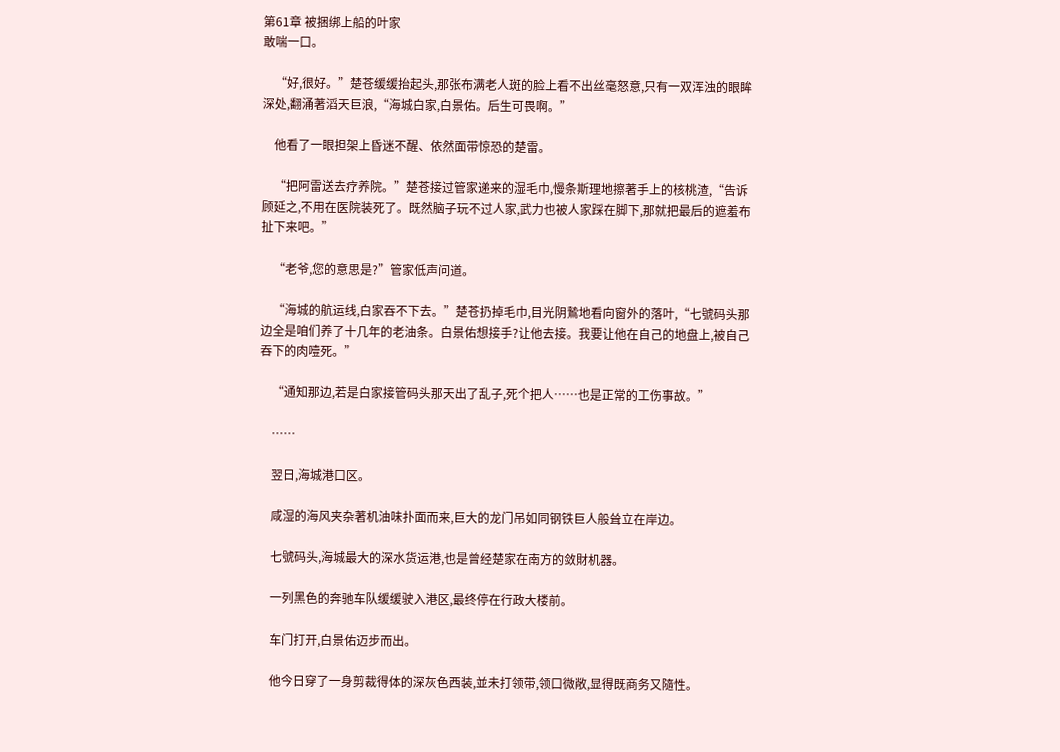第61章 被捆绑上船的叶家
敢喘一口。

    “好,很好。”楚苍缓缓抬起头,那张布满老人斑的脸上看不出丝毫怒意,只有一双浑浊的眼眸深处,翻涌著滔天巨浪,“海城白家,白景佑。后生可畏啊。”

    他看了一眼担架上昏迷不醒、依然面带惊恐的楚雷。

    “把阿雷送去疗养院。”楚苍接过管家递来的湿毛巾,慢条斯理地擦著手上的核桃渣,“告诉顾延之,不用在医院装死了。既然脑子玩不过人家,武力也被人家踩在脚下,那就把最后的遮羞布扯下来吧。”

    “老爷,您的意思是?”管家低声问道。

    “海城的航运线,白家吞不下去。”楚苍扔掉毛巾,目光阴鷙地看向窗外的落叶,“七號码头那边全是咱们养了十几年的老油条。白景佑想接手?让他去接。我要让他在自己的地盘上,被自己吞下的肉噎死。”

    “通知那边,若是白家接管码头那天出了乱子,死个把人……也是正常的工伤事故。”

    ……

    翌日,海城港口区。

    咸湿的海风夹杂著机油味扑面而来,巨大的龙门吊如同钢铁巨人般耸立在岸边。

    七號码头,海城最大的深水货运港,也是曾经楚家在南方的敛財机器。

    一列黑色的奔驰车队缓缓驶入港区,最终停在行政大楼前。

    车门打开,白景佑迈步而出。

    他今日穿了一身剪裁得体的深灰色西装,並未打领带,领口微敞,显得既商务又隨性。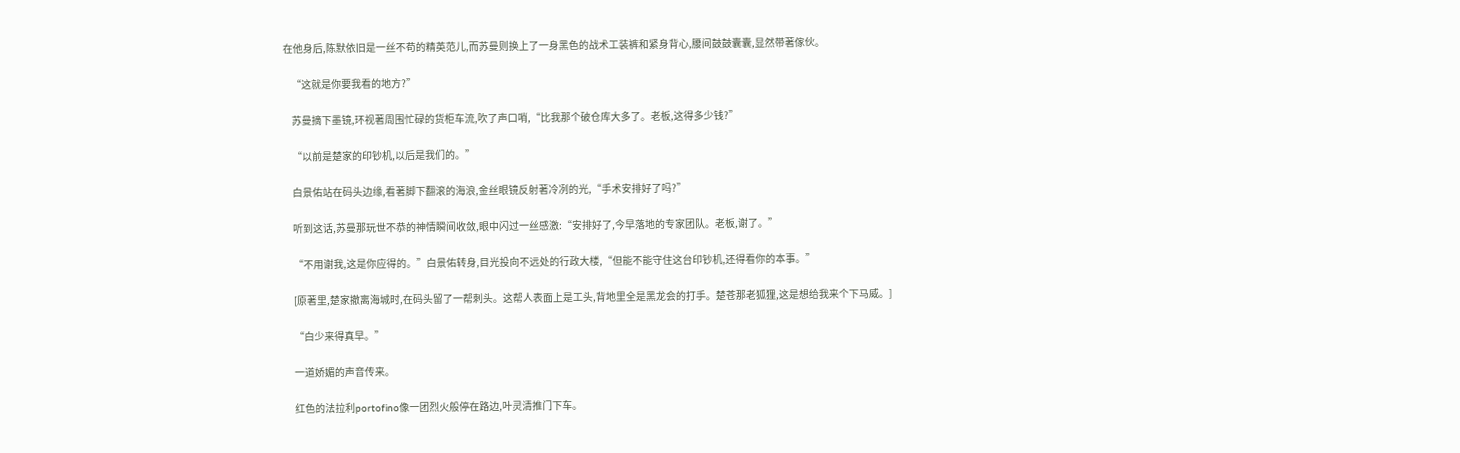在他身后,陈默依旧是一丝不苟的精英范儿,而苏曼则换上了一身黑色的战术工装裤和紧身背心,腰间鼓鼓囊囊,显然带著傢伙。

    “这就是你要我看的地方?”

    苏曼摘下墨镜,环视著周围忙碌的货柜车流,吹了声口哨,“比我那个破仓库大多了。老板,这得多少钱?”

    “以前是楚家的印钞机,以后是我们的。”

    白景佑站在码头边缘,看著脚下翻滚的海浪,金丝眼镜反射著冷冽的光,“手术安排好了吗?”

    听到这话,苏曼那玩世不恭的神情瞬间收敛,眼中闪过一丝感激:“安排好了,今早落地的专家团队。老板,谢了。”

    “不用谢我,这是你应得的。”白景佑转身,目光投向不远处的行政大楼,“但能不能守住这台印钞机,还得看你的本事。”

    [原著里,楚家撤离海城时,在码头留了一帮刺头。这帮人表面上是工头,背地里全是黑龙会的打手。楚苍那老狐狸,这是想给我来个下马威。]

    “白少来得真早。”

    一道娇媚的声音传来。

    红色的法拉利portofino像一团烈火般停在路边,叶灵清推门下车。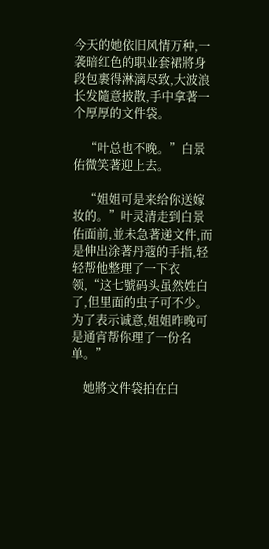今天的她依旧风情万种,一袭暗红色的职业套裙將身段包裹得淋漓尽致,大波浪长发隨意披散,手中拿著一个厚厚的文件袋。

    “叶总也不晚。”白景佑微笑著迎上去。

    “姐姐可是来给你送嫁妆的。”叶灵清走到白景佑面前,並未急著递文件,而是伸出涂著丹蔻的手指,轻轻帮他整理了一下衣领,“这七號码头虽然姓白了,但里面的虫子可不少。为了表示诚意,姐姐昨晚可是通宵帮你理了一份名单。”

    她將文件袋拍在白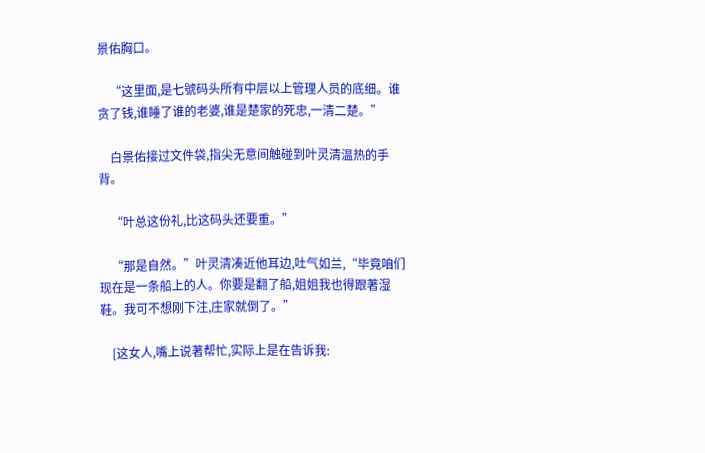景佑胸口。

    “这里面,是七號码头所有中层以上管理人员的底细。谁贪了钱,谁睡了谁的老婆,谁是楚家的死忠,一清二楚。”

    白景佑接过文件袋,指尖无意间触碰到叶灵清温热的手背。

    “叶总这份礼,比这码头还要重。”

    “那是自然。”叶灵清凑近他耳边,吐气如兰,“毕竟咱们现在是一条船上的人。你要是翻了船,姐姐我也得跟著湿鞋。我可不想刚下注,庄家就倒了。”

    [这女人,嘴上说著帮忙,实际上是在告诉我: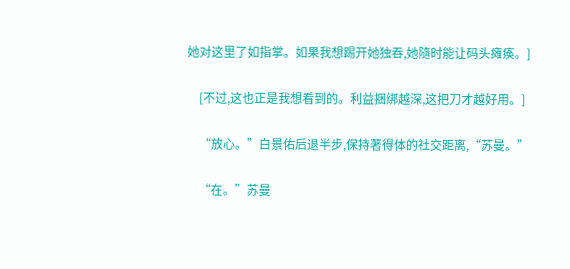她对这里了如指掌。如果我想踢开她独吞,她隨时能让码头瘫痪。]

    [不过,这也正是我想看到的。利益捆绑越深,这把刀才越好用。]

    “放心。”白景佑后退半步,保持著得体的社交距离,“苏曼。”

    “在。”苏曼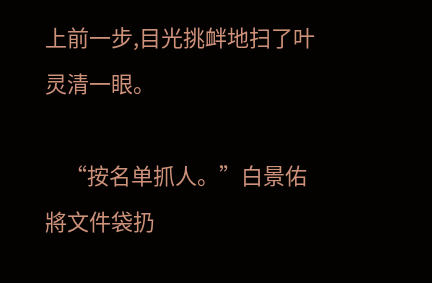上前一步,目光挑衅地扫了叶灵清一眼。

    “按名单抓人。”白景佑將文件袋扔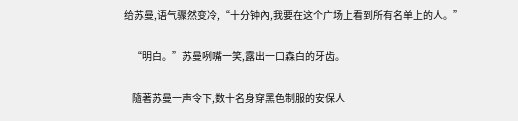给苏曼,语气骤然变冷,“十分钟內,我要在这个广场上看到所有名单上的人。”

    “明白。”苏曼咧嘴一笑,露出一口森白的牙齿。

    隨著苏曼一声令下,数十名身穿黑色制服的安保人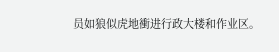员如狼似虎地衝进行政大楼和作业区。